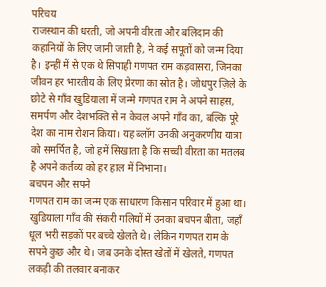परिचय
राजस्थान की धरती, जो अपनी वीरता और बलिदान की कहानियों के लिए जानी जाती है, ने कई सपूतों को जन्म दिया है। इन्हीं में से एक थे सिपाही गणपत राम कड़वासरा, जिनका जीवन हर भारतीय के लिए प्रेरणा का स्रोत है। जोधपुर ज़िले के छोटे से गाँव खुडियाला में जन्मे गणपत राम ने अपने साहस, समर्पण और देशभक्ति से न केवल अपने गाँव का, बल्कि पूरे देश का नाम रोशन किया। यह ब्लॉग उनकी अनुकरणीय यात्रा को समर्पित है, जो हमें सिखाता है कि सच्ची वीरता का मतलब है अपने कर्तव्य को हर हाल में निभाना।
बचपन और सपने
गणपत राम का जन्म एक साधारण किसान परिवार में हुआ था। खुडियाला गाँव की संकरी गलियों में उनका बचपन बीता, जहाँ धूल भरी सड़कों पर बच्चे खेलते थे। लेकिन गणपत राम के सपने कुछ और थे। जब उनके दोस्त खेतों में खेलते, गणपत लकड़ी की तलवार बनाकर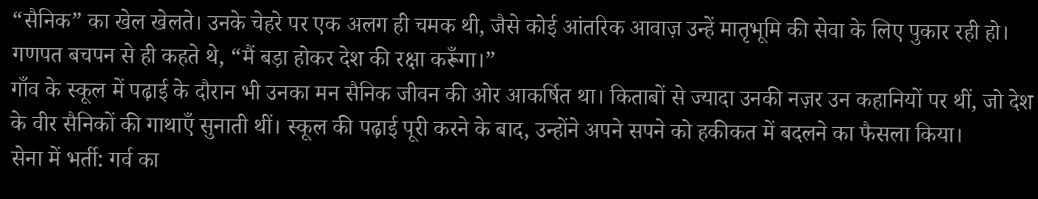“सैनिक” का खेल खेलते। उनके चेहरे पर एक अलग ही चमक थी, जैसे कोई आंतरिक आवाज़ उन्हें मातृभूमि की सेवा के लिए पुकार रही हो। गणपत बचपन से ही कहते थे, “मैं बड़ा होकर देश की रक्षा करूँगा।”
गाँव के स्कूल में पढ़ाई के दौरान भी उनका मन सैनिक जीवन की ओर आकर्षित था। किताबों से ज्यादा उनकी नज़र उन कहानियों पर थीं, जो देश के वीर सैनिकों की गाथाएँ सुनाती थीं। स्कूल की पढ़ाई पूरी करने के बाद, उन्होंने अपने सपने को हकीकत में बदलने का फैसला किया।
सेना में भर्ती: गर्व का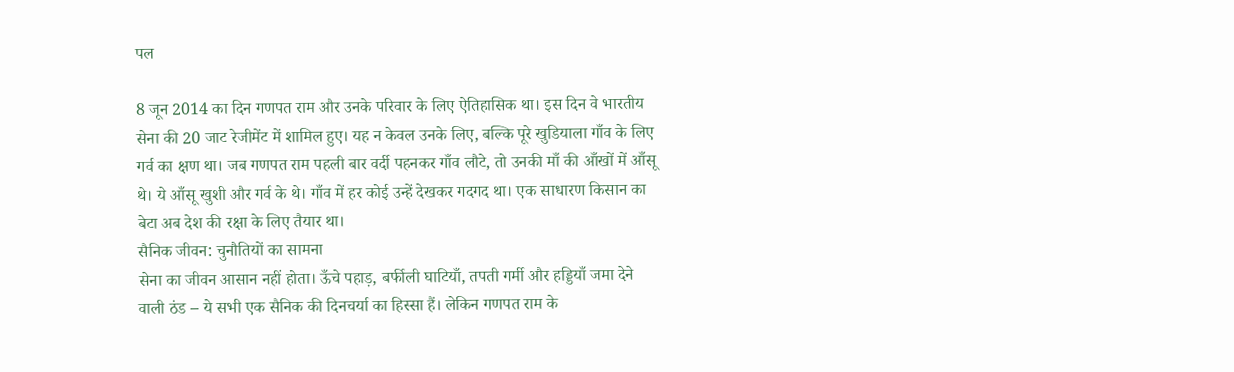पल

8 जून 2014 का दिन गणपत राम और उनके परिवार के लिए ऐतिहासिक था। इस दिन वे भारतीय सेना की 20 जाट रेजीमेंट में शामिल हुए। यह न केवल उनके लिए, बल्कि पूरे खुडियाला गाँव के लिए गर्व का क्षण था। जब गणपत राम पहली बार वर्दी पहनकर गाँव लौटे, तो उनकी माँ की आँखों में आँसू थे। ये आँसू खुशी और गर्व के थे। गाँव में हर कोई उन्हें देखकर गदगद था। एक साधारण किसान का बेटा अब देश की रक्षा के लिए तैयार था।
सैनिक जीवन: चुनौतियों का सामना
सेना का जीवन आसान नहीं होता। ऊँचे पहाड़, बर्फीली घाटियाँ, तपती गर्मी और हड्डियाँ जमा देने वाली ठंड – ये सभी एक सैनिक की दिनचर्या का हिस्सा हैं। लेकिन गणपत राम के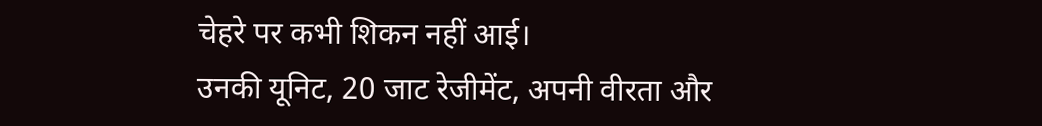चेहरे पर कभी शिकन नहीं आई।
उनकी यूनिट, 20 जाट रेजीमेंट, अपनी वीरता और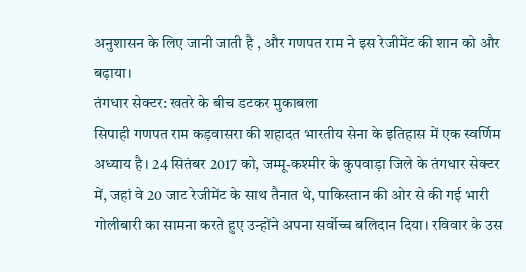अनुशासन के लिए जानी जाती है , और गणपत राम ने इस रेजीमेंट की शान को और बढ़ाया।
तंगधार सेक्टर: खतरे के बीच डटकर मुकाबला
सिपाही गणपत राम कड़वासरा की शहादत भारतीय सेना के इतिहास में एक स्वर्णिम अध्याय है। 24 सितंबर 2017 को, जम्मू-कश्मीर के कुपवाड़ा जिले के तंगधार सेक्टर में, जहां वे 20 जाट रेजीमेंट के साथ तैनात थे, पाकिस्तान की ओर से की गई भारी गोलीबारी का सामना करते हुए उन्होंने अपना सर्वोच्च बलिदान दिया। रविवार के उस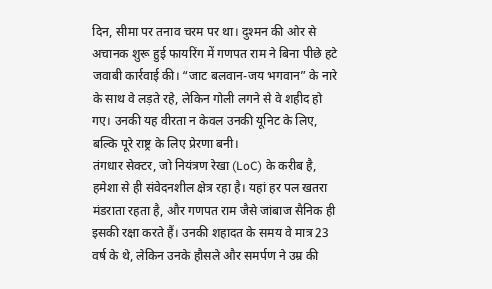दिन, सीमा पर तनाव चरम पर था। दुश्मन की ओर से अचानक शुरू हुई फायरिंग में गणपत राम ने बिना पीछे हटे जवाबी कार्रवाई की। “जाट बलवान-जय भगवान” के नारे के साथ वे लड़ते रहे, लेकिन गोली लगने से वे शहीद हो गए। उनकी यह वीरता न केवल उनकी यूनिट के लिए, बल्कि पूरे राष्ट्र के लिए प्रेरणा बनी।
तंगधार सेक्टर, जो नियंत्रण रेखा (LoC) के करीब है, हमेशा से ही संवेदनशील क्षेत्र रहा है। यहां हर पल खतरा मंडराता रहता है, और गणपत राम जैसे जांबाज सैनिक ही इसकी रक्षा करते हैं। उनकी शहादत के समय वे मात्र 23 वर्ष के थे, लेकिन उनके हौसले और समर्पण ने उम्र की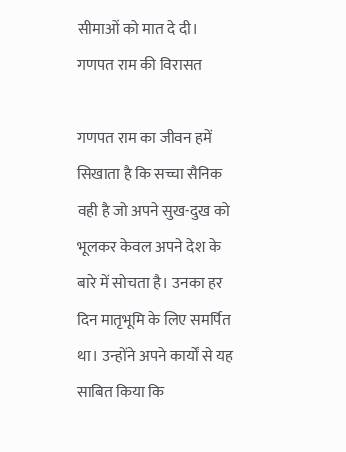सीमाओं को मात दे दी।
गणपत राम की विरासत

गणपत राम का जीवन हमें सिखाता है कि सच्चा सैनिक वही है जो अपने सुख-दुख को भूलकर केवल अपने देश के बारे में सोचता है। उनका हर दिन मातृभूमि के लिए समर्पित था। उन्होंने अपने कार्यों से यह साबित किया कि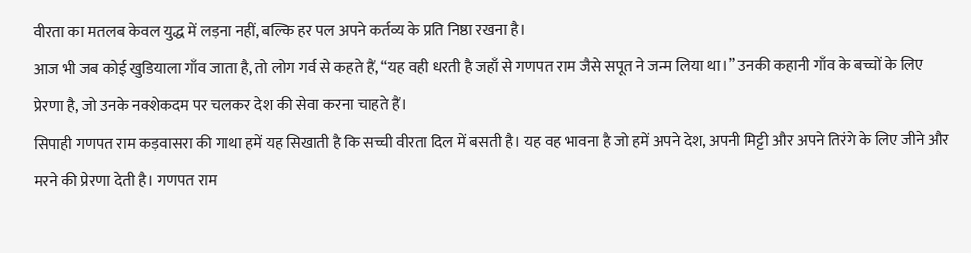वीरता का मतलब केवल युद्ध में लड़ना नहीं, बल्कि हर पल अपने कर्तव्य के प्रति निष्ठा रखना है।
आज भी जब कोई खुडियाला गाँव जाता है, तो लोग गर्व से कहते हैं, “यह वही धरती है जहाँ से गणपत राम जैसे सपूत ने जन्म लिया था।” उनकी कहानी गाँव के बच्चों के लिए प्रेरणा है, जो उनके नक्शेकदम पर चलकर देश की सेवा करना चाहते हैं।
सिपाही गणपत राम कड़वासरा की गाथा हमें यह सिखाती है कि सच्ची वीरता दिल में बसती है। यह वह भावना है जो हमें अपने देश, अपनी मिट्टी और अपने तिरंगे के लिए जीने और मरने की प्रेरणा देती है। गणपत राम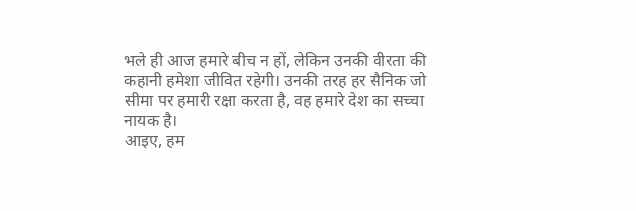भले ही आज हमारे बीच न हों, लेकिन उनकी वीरता की कहानी हमेशा जीवित रहेगी। उनकी तरह हर सैनिक जो सीमा पर हमारी रक्षा करता है, वह हमारे देश का सच्चा नायक है।
आइए, हम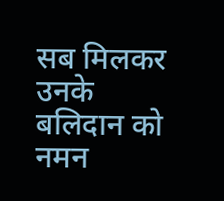सब मिलकर उनके बलिदान को नमन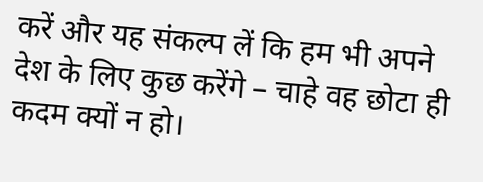करें और यह संकल्प लें कि हम भी अपने देश के लिए कुछ करेंगे – चाहे वह छोटा ही कदम क्यों न हो।